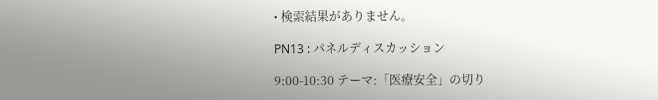• 検索結果がありません。

PN13 : パネルディスカッション

9:00-10:30 テーマ:「医療安全」の切り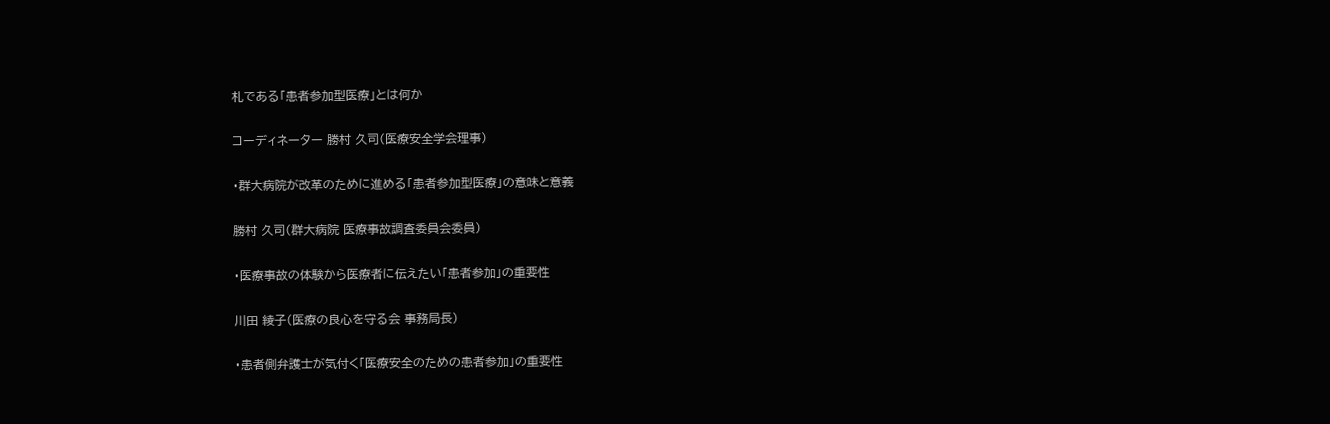札である「患者参加型医療」とは何か

コーディネーター 勝村 久司(医療安全学会理事)

・群大病院が改革のために進める「患者参加型医療」の意味と意義

勝村 久司(群大病院 医療事故調査委員会委員)

・医療事故の体験から医療者に伝えたい「患者参加」の重要性

川田 綾子(医療の良心を守る会 事務局長)

・患者側弁護士が気付く「医療安全のための患者参加」の重要性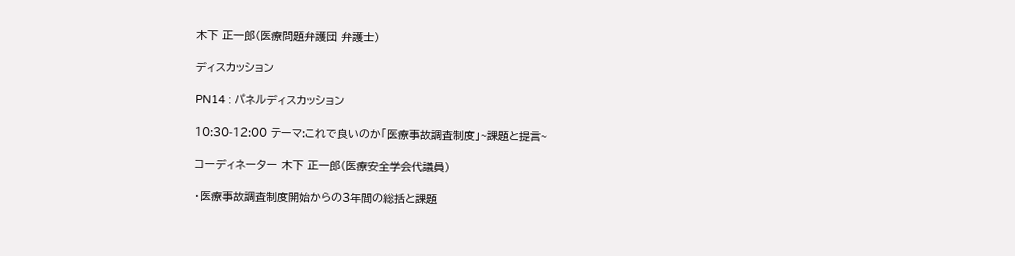木下 正一郎(医療問題弁護団 弁護士)

ディスカッション

PN14 : パネルディスカッション

10:30-12:00 テーマ:これで良いのか「医療事故調査制度」~課題と提言~

コーディネーター 木下 正一郎(医療安全学会代議員)

・医療事故調査制度開始からの3年間の総括と課題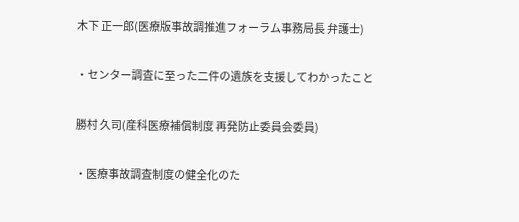木下 正一郎(医療版事故調推進フォーラム事務局長 弁護士)

・センター調査に至った二件の遺族を支援してわかったこと

勝村 久司(産科医療補償制度 再発防止委員会委員)

・医療事故調査制度の健全化のた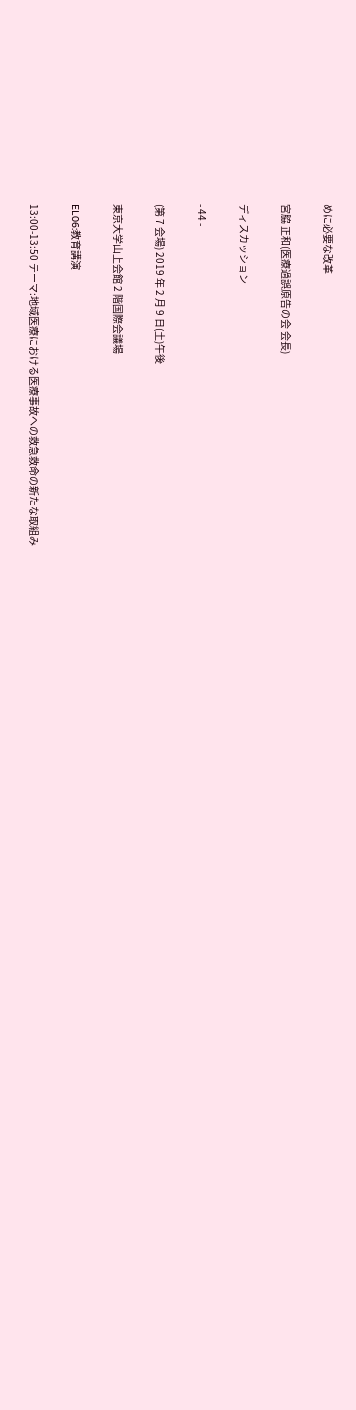めに必要な改革

宮脇 正和(医療過誤原告の会 会長)

ディスカッション

- 44 -

(第 7 会場) 2019 年 2 月 9 日(土)午後

東京大学山上会館 2 階国際会議場

EL06:教育講演

13:00-13:50 テーマ:地域医療における医療事故への救急救命の新たな取組み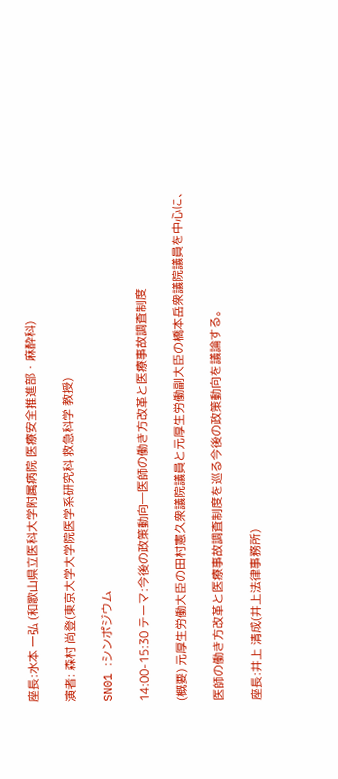座長:水本 一弘 (和歌山県立医科大学附属病院 医療安全推進部・麻酔科)

演者: 森村 尚登(東京大学大学院医学系研究科 救急科学 教授)

SN01 :シンポジウム

14:00-15:30 テーマ:今後の政策動向―医師の働き方改革と医療事故調査制度

(概要) 元厚生労働大臣の田村憲久衆議院議員と元厚生労働副大臣の橋本岳衆議院議員を中心に、

医師の働き方改革と医療事故調査制度を巡る今後の政策動向を議論する。

座長:井上 清成(井上法律事務所)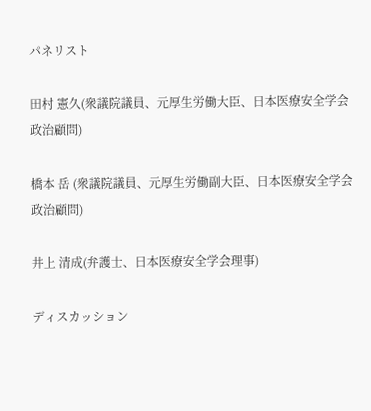パネリスト

田村 憲久(衆議院議員、元厚生労働大臣、日本医療安全学会政治顧問)

橋本 岳 (衆議院議員、元厚生労働副大臣、日本医療安全学会政治顧問)

井上 清成(弁護士、日本医療安全学会理事)

ディスカッション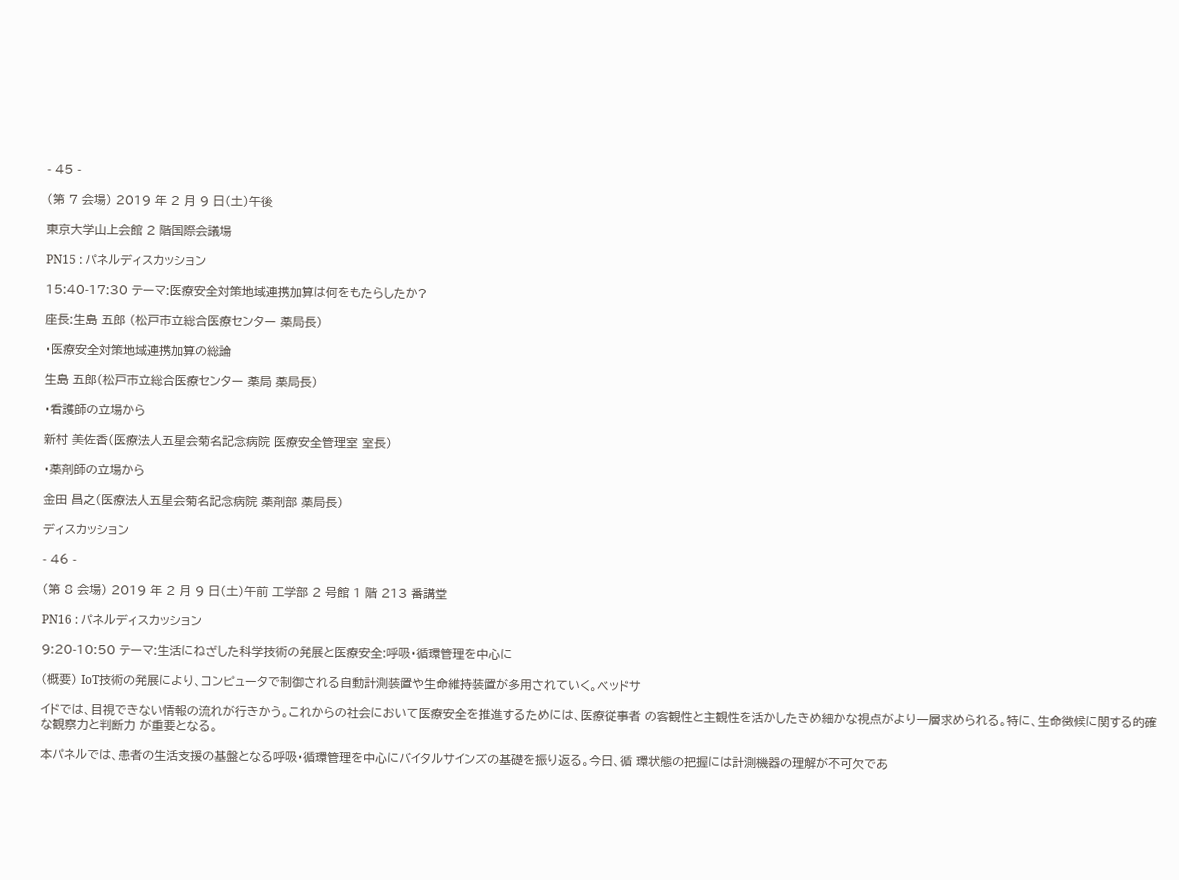- 45 -

(第 7 会場) 2019 年 2 月 9 日(土)午後

東京大学山上会館 2 階国際会議場

PN15 : パネルディスカッション

15:40-17:30 テーマ:医療安全対策地域連携加算は何をもたらしたか?

座長:生島 五郎 (松戸市立総合医療センター 薬局長)

・医療安全対策地域連携加算の総論

生島 五郎(松戸市立総合医療センター 薬局 薬局長)

・看護師の立場から

新村 美佐香(医療法人五星会菊名記念病院 医療安全管理室 室長)

・薬剤師の立場から

金田 昌之(医療法人五星会菊名記念病院 薬剤部 薬局長)

ディスカッション

- 46 -

(第 8 会場) 2019 年 2 月 9 日(土)午前 工学部 2 号館 1 階 213 番講堂

PN16 : パネルディスカッション

9:20-10:50 テーマ:生活にねざした科学技術の発展と医療安全:呼吸・循環管理を中心に

(概要) IoT技術の発展により、コンピュータで制御される自動計測装置や生命維持装置が多用されていく。ベッドサ

イドでは、目視できない情報の流れが行きかう。これからの社会において医療安全を推進するためには、医療従事者 の客観性と主観性を活かしたきめ細かな視点がより一層求められる。特に、生命徴候に関する的確な観察力と判断力 が重要となる。

本パネルでは、患者の生活支援の基盤となる呼吸・循環管理を中心にバイタルサインズの基礎を振り返る。今日、循 環状態の把握には計測機器の理解が不可欠であ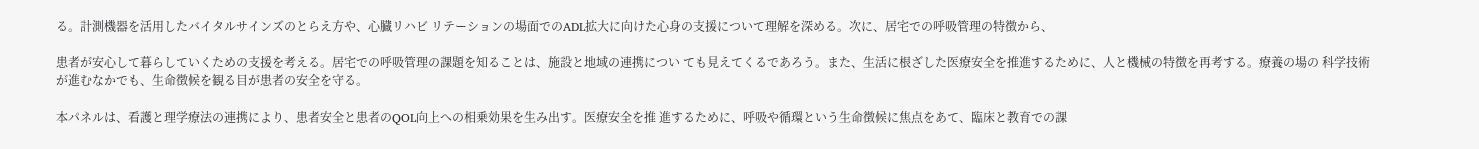る。計測機器を活用したバイタルサインズのとらえ方や、心臓リハビ リテーションの場面でのADL拡大に向けた心身の支援について理解を深める。次に、居宅での呼吸管理の特徴から、

患者が安心して暮らしていくための支援を考える。居宅での呼吸管理の課題を知ることは、施設と地域の連携につい ても見えてくるであろう。また、生活に根ざした医療安全を推進するために、人と機械の特徴を再考する。療養の場の 科学技術が進むなかでも、生命徴候を観る目が患者の安全を守る。

本パネルは、看護と理学療法の連携により、患者安全と患者のQOL向上への相乗効果を生み出す。医療安全を推 進するために、呼吸や循環という生命徴候に焦点をあて、臨床と教育での課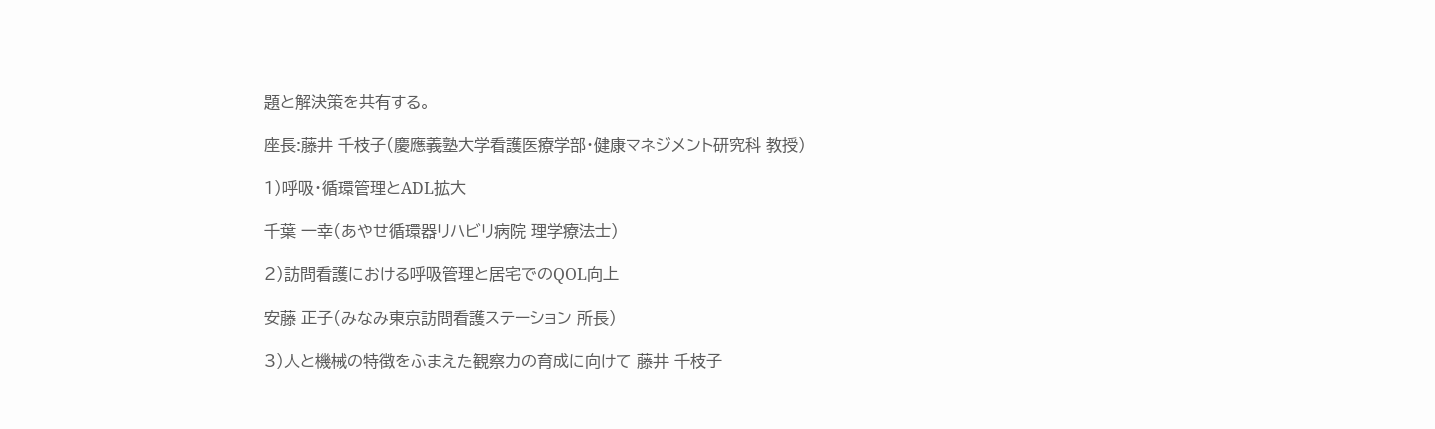題と解決策を共有する。

座長:藤井 千枝子(慶應義塾大学看護医療学部・健康マネジメント研究科 教授)

1)呼吸・循環管理とADL拡大

千葉 一幸(あやせ循環器リハビリ病院 理学療法士)

2)訪問看護における呼吸管理と居宅でのQOL向上

安藤 正子(みなみ東京訪問看護ステーション 所長)

3)人と機械の特徴をふまえた観察力の育成に向けて 藤井 千枝子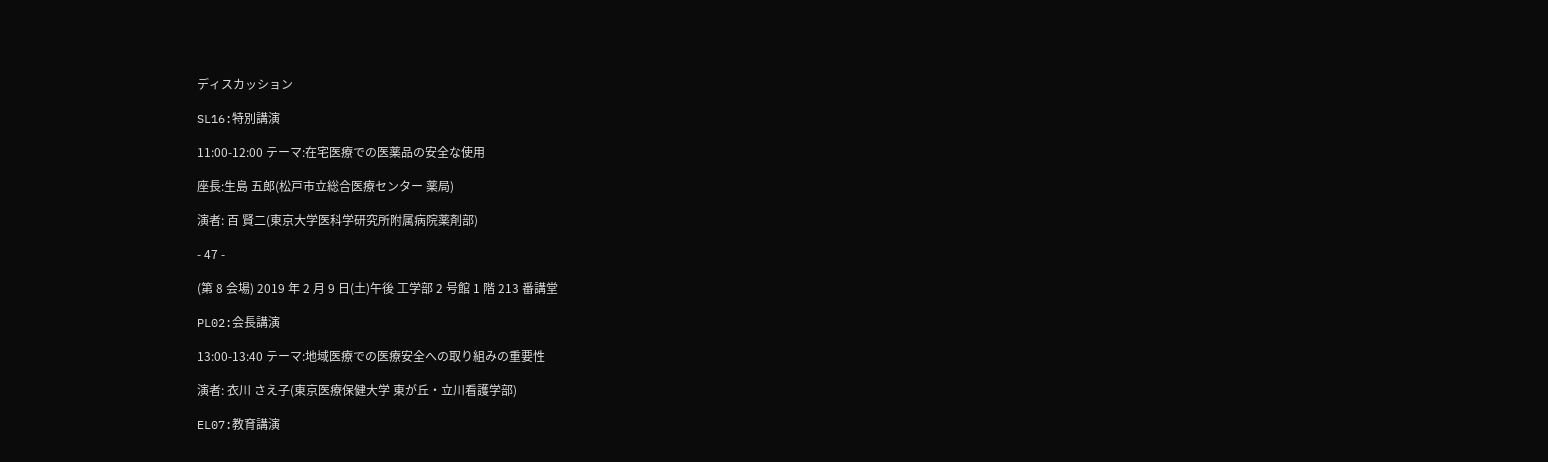ディスカッション

SL16:特別講演

11:00-12:00 テーマ:在宅医療での医薬品の安全な使用

座長:生島 五郎(松戸市立総合医療センター 薬局)

演者: 百 賢二(東京大学医科学研究所附属病院薬剤部)

- 47 -

(第 8 会場) 2019 年 2 月 9 日(土)午後 工学部 2 号館 1 階 213 番講堂

PL02:会長講演

13:00-13:40 テーマ:地域医療での医療安全への取り組みの重要性

演者: 衣川 さえ子(東京医療保健大学 東が丘・立川看護学部)

EL07:教育講演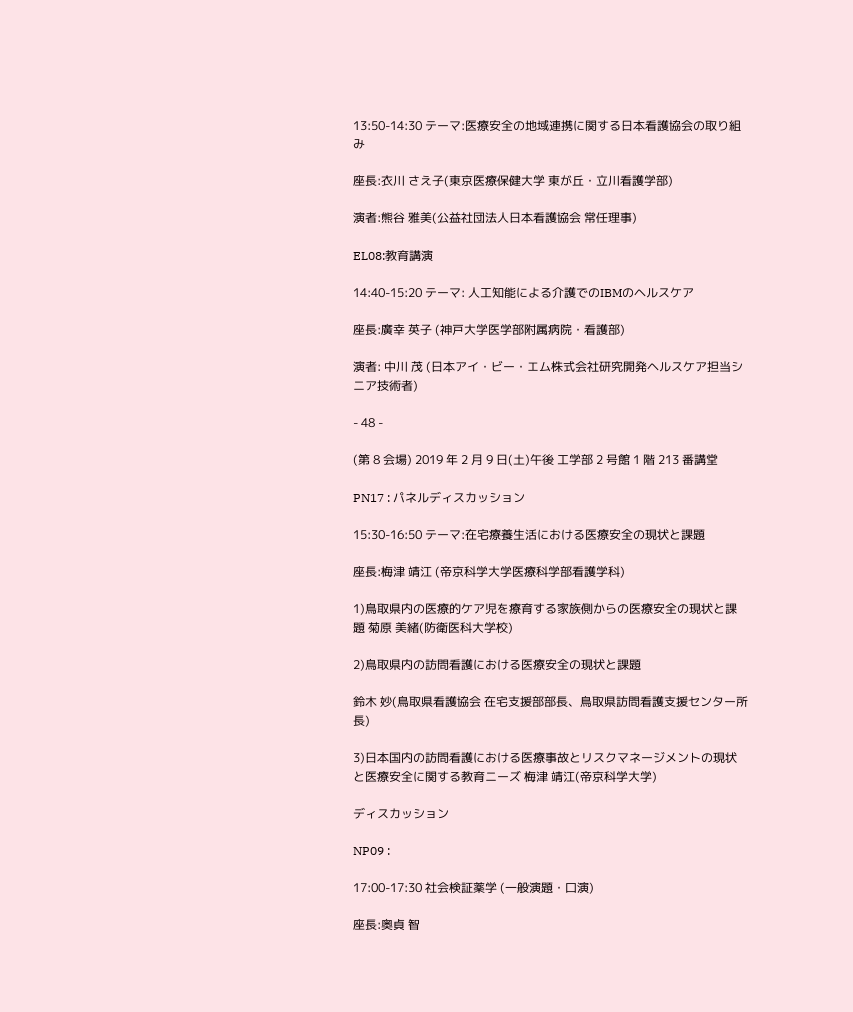13:50-14:30 テーマ:医療安全の地域連携に関する日本看護協会の取り組み

座長:衣川 さえ子(東京医療保健大学 東が丘・立川看護学部)

演者:熊谷 雅美(公益社団法人日本看護協会 常任理事)

EL08:教育講演

14:40-15:20 テーマ: 人工知能による介護でのIBMのヘルスケア

座長:廣幸 英子 (神戸大学医学部附属病院・看護部)

演者: 中川 茂 (日本アイ・ビー・エム株式会社研究開発ヘルスケア担当シニア技術者)

- 48 -

(第 8 会場) 2019 年 2 月 9 日(土)午後 工学部 2 号館 1 階 213 番講堂

PN17 : パネルディスカッション

15:30-16:50 テーマ:在宅療養生活における医療安全の現状と課題

座長:梅津 靖江 (帝京科学大学医療科学部看護学科)

1)鳥取県内の医療的ケア児を療育する家族側からの医療安全の現状と課題 菊原 美緒(防衛医科大学校)

2)鳥取県内の訪問看護における医療安全の現状と課題

鈴木 妙(鳥取県看護協会 在宅支援部部長、鳥取県訪問看護支援センター所長)

3)日本国内の訪問看護における医療事故とリスクマネージメントの現状と医療安全に関する教育ニーズ 梅津 靖江(帝京科学大学)

ディスカッション

NP09 :

17:00-17:30 社会検証薬学 (一般演題・口演)

座長:奥貞 智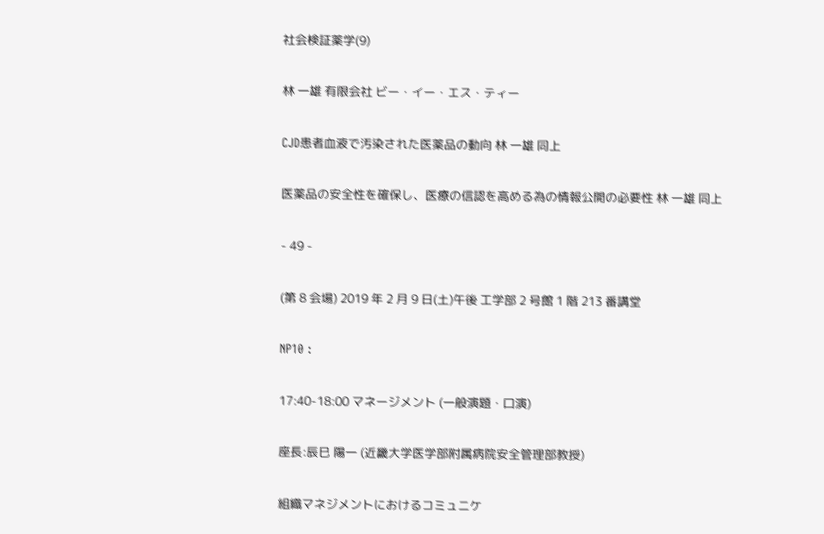社会検証薬学(9)

林 一雄 有限会社 ビー・イー・エス・ティー

CJD患者血液で汚染された医薬品の動向 林 一雄 同上

医薬品の安全性を確保し、医療の信認を高める為の情報公開の必要性 林 一雄 同上

- 49 -

(第 8 会場) 2019 年 2 月 9 日(土)午後 工学部 2 号館 1 階 213 番講堂

NP10 :

17:40-18:00 マネージメント (一般演題・口演)

座長:辰巳 陽一 (近畿大学医学部附属病院安全管理部教授)

組織マネジメントにおけるコミュニケ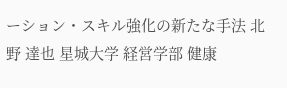ーション・スキル強化の新たな手法 北野 達也 星城大学 経営学部 健康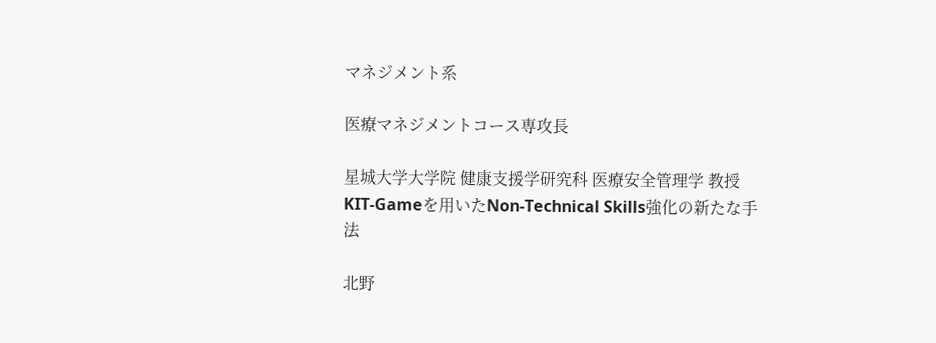マネジメント系

医療マネジメントコース専攻長

星城大学大学院 健康支援学研究科 医療安全管理学 教授 KIT-Gameを用いたNon-Technical Skills強化の新たな手法

北野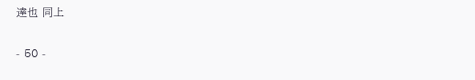達也 同上

- 50 -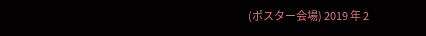(ポスター会場) 2019 年 2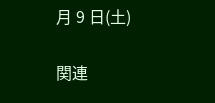月 9 日(土)

関連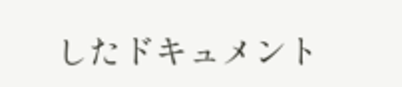したドキュメント